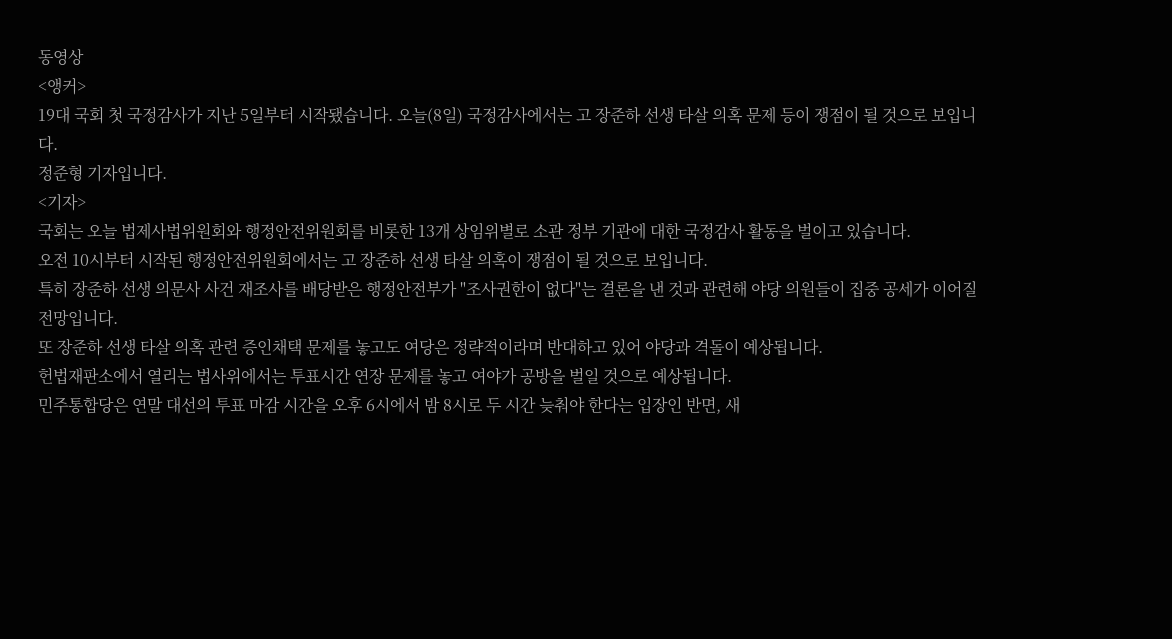동영상
<앵커>
19대 국회 첫 국정감사가 지난 5일부터 시작됐습니다. 오늘(8일) 국정감사에서는 고 장준하 선생 타살 의혹 문제 등이 쟁점이 될 것으로 보입니다.
정준형 기자입니다.
<기자>
국회는 오늘 법제사법위원회와 행정안전위원회를 비롯한 13개 상임위별로 소관 정부 기관에 대한 국정감사 활동을 벌이고 있습니다.
오전 10시부터 시작된 행정안전위원회에서는 고 장준하 선생 타살 의혹이 쟁점이 될 것으로 보입니다.
특히 장준하 선생 의문사 사건 재조사를 배당받은 행정안전부가 "조사권한이 없다"는 결론을 낸 것과 관련해 야당 의원들이 집중 공세가 이어질 전망입니다.
또 장준하 선생 타살 의혹 관련 증인채택 문제를 놓고도 여당은 정략적이라며 반대하고 있어 야당과 격돌이 예상됩니다.
헌법재판소에서 열리는 법사위에서는 투표시간 연장 문제를 놓고 여야가 공방을 벌일 것으로 예상됩니다.
민주통합당은 연말 대선의 투표 마감 시간을 오후 6시에서 밤 8시로 두 시간 늦춰야 한다는 입장인 반면, 새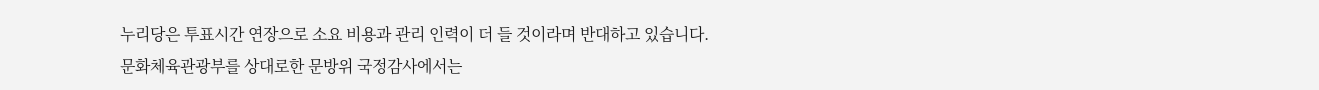누리당은 투표시간 연장으로 소요 비용과 관리 인력이 더 들 것이라며 반대하고 있습니다.
문화체육관광부를 상대로한 문방위 국정감사에서는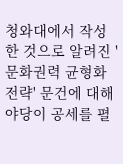청와대에서 작성한 것으로 알려진 '문화권력 균형화 전략' 문건에 대해 야당이 공세를 펼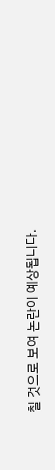칠 것으로 보여 논란이 예상됩니다.